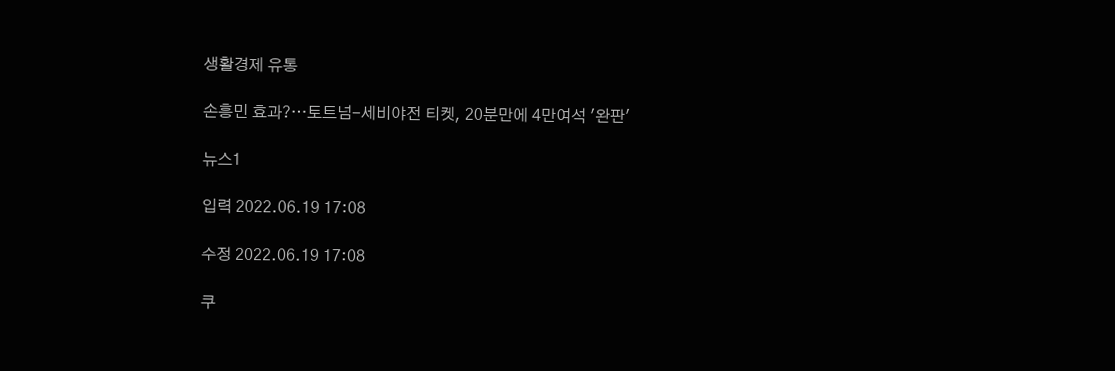생활경제 유통

손흥민 효과?…토트넘-세비야전 티켓, 20분만에 4만여석 '완판'

뉴스1

입력 2022.06.19 17:08

수정 2022.06.19 17:08

쿠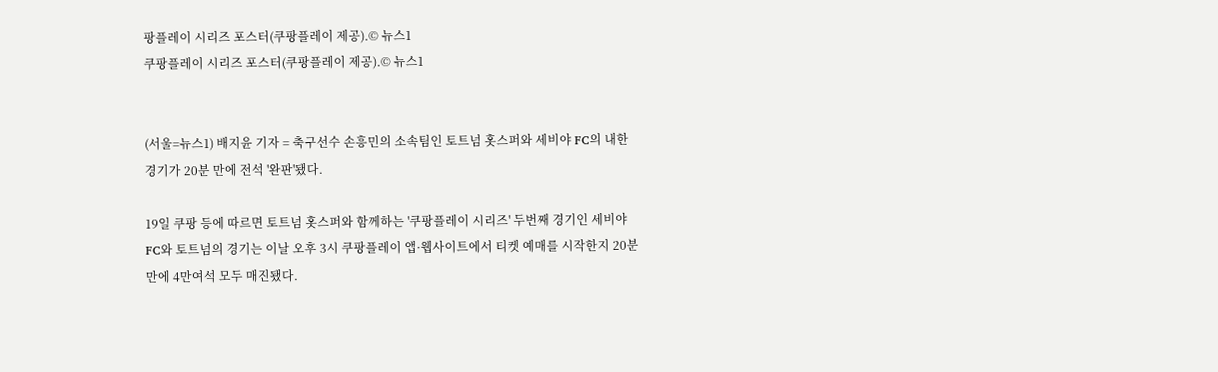팡플레이 시리즈 포스터(쿠팡플레이 제공).© 뉴스1
쿠팡플레이 시리즈 포스터(쿠팡플레이 제공).© 뉴스1


(서울=뉴스1) 배지윤 기자 = 축구선수 손흥민의 소속팀인 토트넘 홋스퍼와 세비야 FC의 내한 경기가 20분 만에 전석 '완판'됐다.

19일 쿠팡 등에 따르면 토트넘 홋스퍼와 함께하는 '쿠팡플레이 시리즈' 두번째 경기인 세비야 FC와 토트넘의 경기는 이날 오후 3시 쿠팡플레이 앱·웹사이트에서 티켓 예매를 시작한지 20분 만에 4만여석 모두 매진됐다.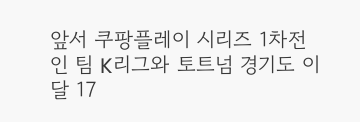앞서 쿠팡플레이 시리즈 1차전인 팀 K리그와 토트넘 경기도 이달 17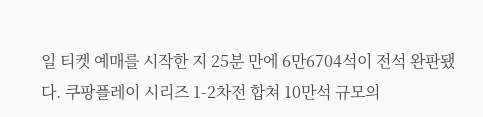일 티켓 예매를 시작한 지 25분 만에 6만6704석이 전석 완판됐다. 쿠팡플레이 시리즈 1-2차전 합쳐 10만석 규모의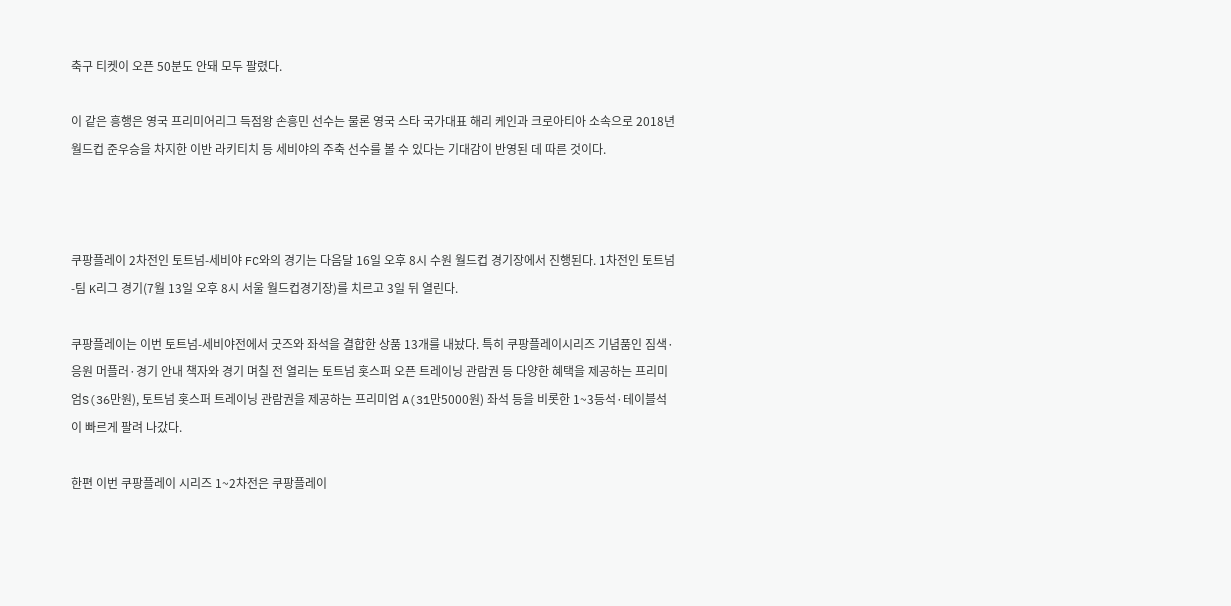축구 티켓이 오픈 50분도 안돼 모두 팔렸다.

이 같은 흥행은 영국 프리미어리그 득점왕 손흥민 선수는 물론 영국 스타 국가대표 해리 케인과 크로아티아 소속으로 2018년 월드컵 준우승을 차지한 이반 라키티치 등 세비야의 주축 선수를 볼 수 있다는 기대감이 반영된 데 따른 것이다.



쿠팡플레이 2차전인 토트넘-세비야 FC와의 경기는 다음달 16일 오후 8시 수원 월드컵 경기장에서 진행된다. 1차전인 토트넘-팀 K리그 경기(7월 13일 오후 8시 서울 월드컵경기장)를 치르고 3일 뒤 열린다.

쿠팡플레이는 이번 토트넘-세비야전에서 굿즈와 좌석을 결합한 상품 13개를 내놨다. 특히 쿠팡플레이시리즈 기념품인 짐색·응원 머플러·경기 안내 책자와 경기 며칠 전 열리는 토트넘 홋스퍼 오픈 트레이닝 관람권 등 다양한 혜택을 제공하는 프리미엄S(36만원), 토트넘 홋스퍼 트레이닝 관람권을 제공하는 프리미엄 A(31만5000원) 좌석 등을 비롯한 1~3등석·테이블석이 빠르게 팔려 나갔다.

한편 이번 쿠팡플레이 시리즈 1~2차전은 쿠팡플레이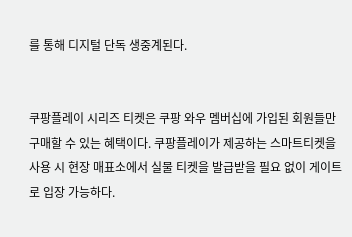를 통해 디지털 단독 생중계된다.


쿠팡플레이 시리즈 티켓은 쿠팡 와우 멤버십에 가입된 회원들만 구매할 수 있는 혜택이다. 쿠팡플레이가 제공하는 스마트티켓을 사용 시 현장 매표소에서 실물 티켓을 발급받을 필요 없이 게이트로 입장 가능하다.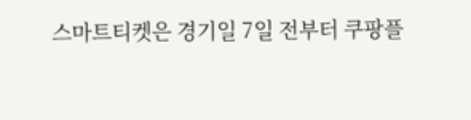스마트티켓은 경기일 7일 전부터 쿠팡플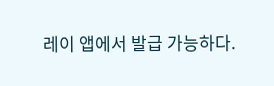레이 앱에서 발급 가능하다.